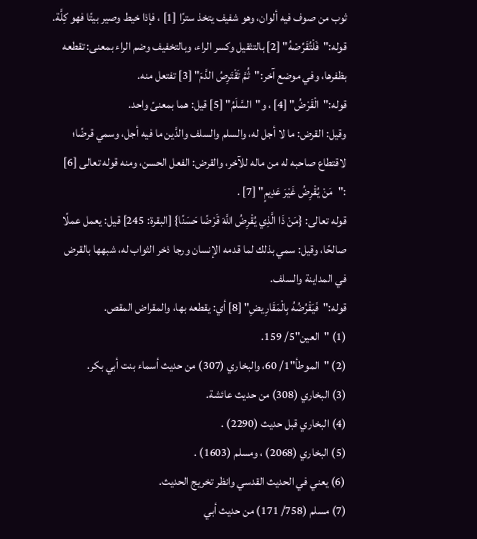ثوب من صوف فيه ألوان، وهو شفيف يتخذ سترًا [1] ، فإذا خيط وصير بيتًا فهو كِلَّة.
قوله:"فَلْتُقَرِّصْهُ" [2] بالتثقيل وكسر الراء، وبالتخفيف وضم الراء بمعنى: تقطعه بظفرها، وفي موضع آخر:"ثُمَّ تَقْتَرِصُ الدَّمَ" [3] تفتعل منه.
قوله:"الْقَرْضُ" [4] ، و"السَّلَمُ" [5] قيل: هما بمعنىً واحد.
وقيل: القرض: ما لا أجل له، والسلم والسلف والدَّين ما فيه أجل، وسمي قرضًا؛ لاقتطاع صاحبه له من ماله للآخر، والقرض: الفعل الحسن، ومنه قوله تعالى [6] :"مَنْ يُقْرِضُ غَيْرَ عَدِيمٍ" [7] .
قوله تعالى: {مَنْ ذَا الَّذِي يُقْرِضُ اللَّهَ قَرْضًا حَسَنًا} [البقرة: 245] قيل: يعمل عملًا صالحًا، وقيل: سمي بذلك لما قدمه الإنسان ورجا ذخر الثواب له، شبهها بالقرض في المداينة والسلف.
قوله:"فَيَقْرُضُهُ بِالْمَقَارِيضِ" [8] أي: يقطعه بها، والمقراض المقص.
(1) "العين"5/ 159.
(2) "الموطأ"1/ 60، والبخاري (307) من حديث أسماء بنت أبي بكر.
(3) البخاري (308) من حديث عائشة.
(4) البخاري قبل حديث (2290) .
(5) البخاري (2068) ، ومسلم (1603) .
(6) يعني في الحديث القدسي وانظر تخريج الحديث.
(7) مسلم (758/ 171) من حديث أبي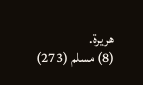هريرة.
(8) مسلم (273)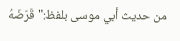من حديث أبي موسى بلفظ:"قَرَضَهُ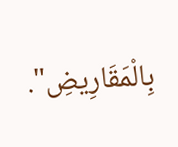بِالْمَقَارِيضِ".